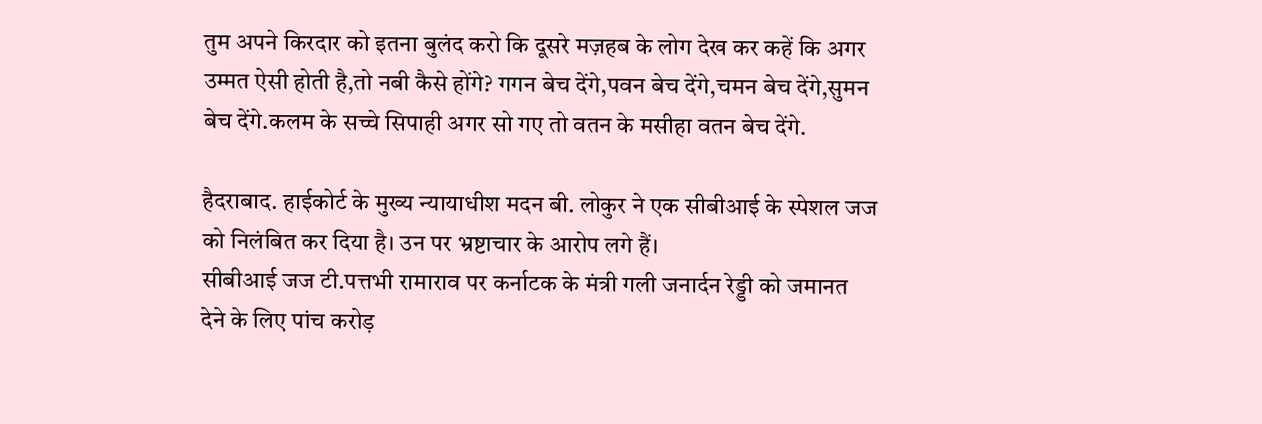तुम अपने किरदार को इतना बुलंद करो कि दूसरे मज़हब के लोग देख कर कहें कि अगर उम्मत ऐसी होती है,तो नबी कैसे होंगे? गगन बेच देंगे,पवन बेच देंगे,चमन बेच देंगे,सुमन बेच देंगे.कलम के सच्चे सिपाही अगर सो गए तो वतन के मसीहा वतन बेच देंगे.

हैदराबाद. हाईकोर्ट के मुख्य न्यायाधीश मदन बी. लोकुर ने एक सीबीआई के स्पेशल जज को निलंबित कर दिया है। उन पर भ्रष्टाचार के आरोप लगे हैं।
सीबीआई जज टी.पत्तभी रामाराव पर कर्नाटक के मंत्री गली जनार्दन रेड्डी को जमानत देने के लिए पांच करोड़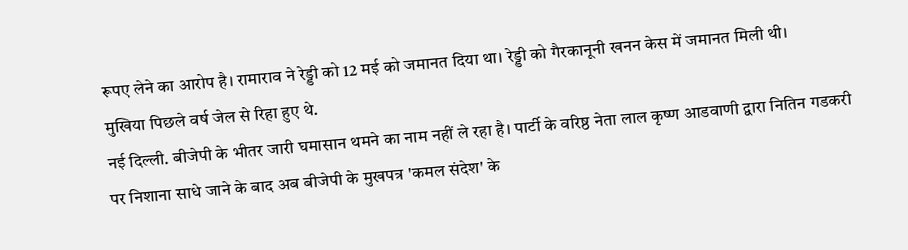रूपए लेने का आरोप है। रामाराव ने रेड्डी को 12 मई को जमानत दिया था। रेड्डी को गैरकानूनी खनन केस में जमानत मिली थी।
मुखिया पिछले वर्ष जेल से रिहा हुए थे.
नई दिल्ली. बीजेपी के भीतर जारी घमासान थमने का नाम नहीं ले रहा है। पार्टी के वरिष्ठ नेता लाल कृष्ण आडवाणी द्वारा नितिन गडकरी पर निशाना साधे जाने के बाद अब बीजेपी के मुखपत्र 'कमल संदेश' के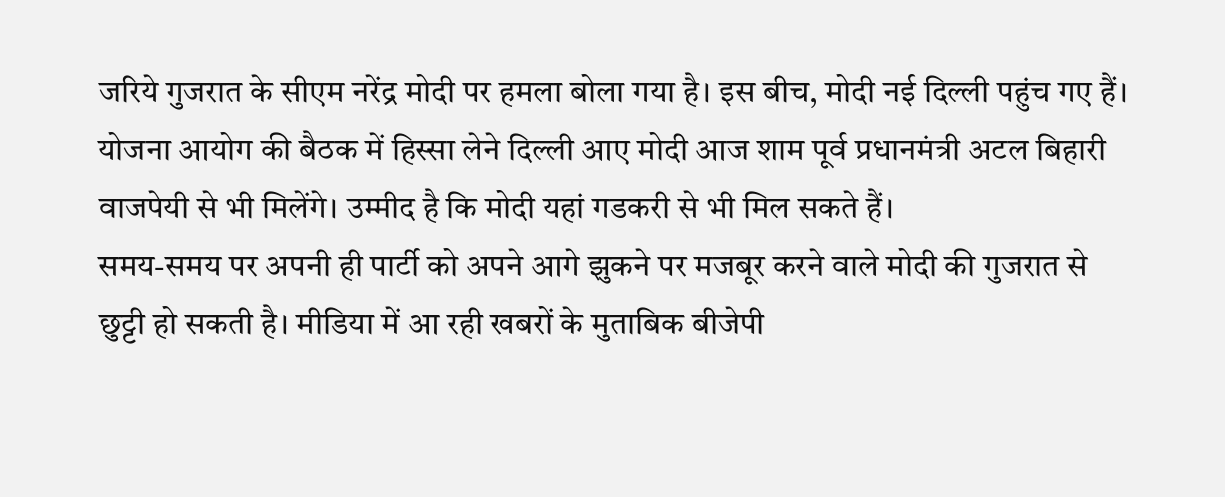जरिये गुजरात के सीएम नरेंद्र मोदी पर हमला बोला गया है। इस बीच, मोदी नई दिल्ली पहुंच गए हैं। योजना आयोग की बैठक में हिस्सा लेने दिल्ली आए मोदी आज शाम पूर्व प्रधानमंत्री अटल बिहारी वाजपेयी से भी मिलेंगे। उम्मीद है कि मोदी यहां गडकरी से भी मिल सकते हैं।
समय-समय पर अपनी ही पार्टी को अपने आगे झुकने पर मजबूर करने वाले मोदी की गुजरात से छुट्टी हो सकती है। मीडिया में आ रही खबरों के मुताबिक बीजेपी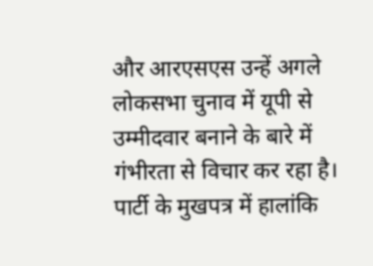और आरएसएस उन्हें अगले लोकसभा चुनाव में यूपी से उम्मीदवार बनाने के बारे में गंभीरता से विचार कर रहा है।
पार्टी के मुखपत्र में हालांकि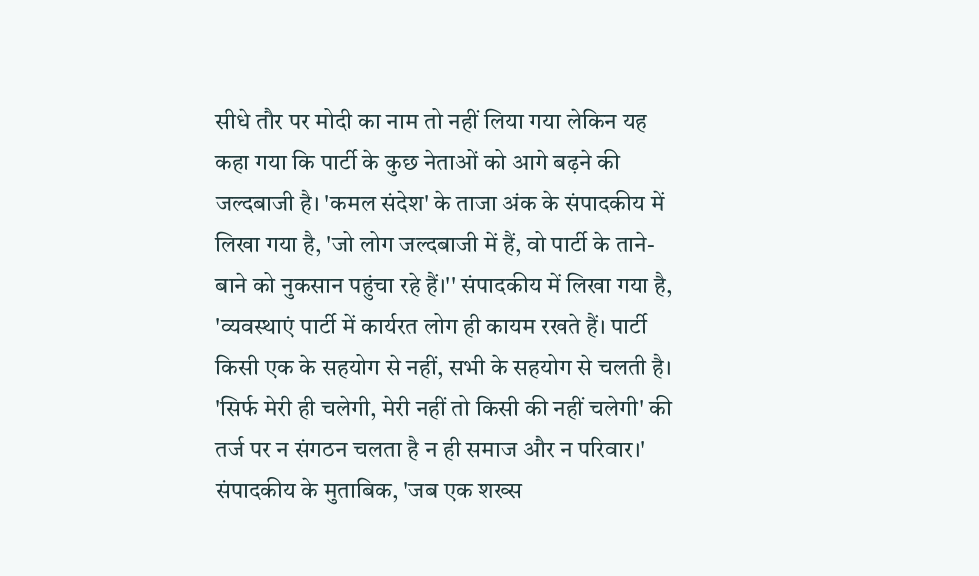सीधे तौर पर मोदी का नाम तो नहीं लिया गया लेकिन यह कहा गया कि पार्टी के कुछ नेताओं को आगे बढ़ने की जल्दबाजी है। 'कमल संदेश' के ताजा अंक के संपादकीय में लिखा गया है, 'जो लोग जल्दबाजी में हैं, वो पार्टी के ताने-बाने को नुकसान पहुंचा रहे हैं।'' संपादकीय में लिखा गया है, 'व्यवस्थाएं पार्टी में कार्यरत लोग ही कायम रखते हैं। पार्टी किसी एक के सहयोग से नहीं, सभी के सहयोग से चलती है। 'सिर्फ मेरी ही चलेगी, मेरी नहीं तो किसी की नहीं चलेगी' की तर्ज पर न संगठन चलता है न ही समाज और न परिवार।'
संपादकीय के मुताबिक, 'जब एक शख्स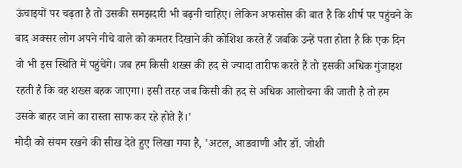ऊंचाइयों पर चढ़ता है तो उसकी समझदारी भी बढ़नी चाहिए। लेकिन अफसोस की बात है कि शीर्ष पर पहुंचने के बाद अक्सर लोग अपने नीचे वाले को कमतर दिखाने की कोशिश करते हैं जबकि उन्हें पता होता है कि एक दिन वो भी इस स्थिति में पहुंचेंगे। जब हम किसी शख्स की हद से ज्यादा तारीफ करते हैं तो इसकी अधिक गुंजाइश रहती है कि वह शख्स बहक जाएगा। इसी तरह जब किसी की हद से अधिक आलोचना की जाती है तो हम उसके बाहर जाने का रास्ता साफ कर रहे होते हैं।'
मोदी को संयम रखने की सीख देते हुए लिखा गया है, 'अटल, आडवाणी और डॉ. जोशी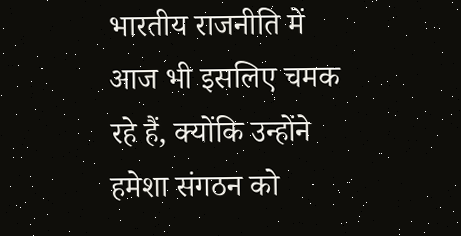भारतीय राजनीति में आज भी इसलिए चमक रहे हैं, क्योंकि उन्होंने हमेशा संगठन को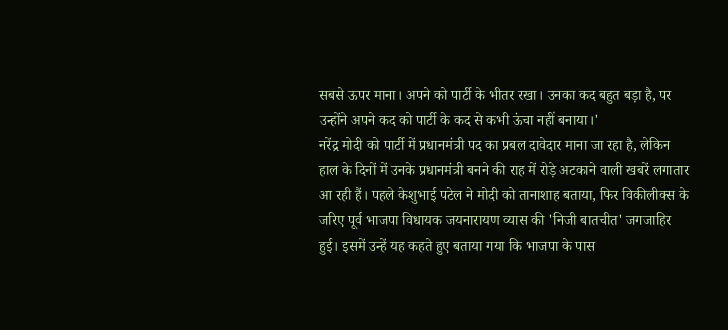सबसे ऊपर माना। अपने को पार्टी के भीतर रखा। उनका कद बहुत बड़ा है, पर उन्होंने अपने कद को पार्टी के कद से कभी ऊंचा नहीं बनाया।'
नरेंद्र मोदी को पार्टी में प्रधानमंत्री पद का प्रबल दावेदार माना जा रहा है, लेकिन हाल के दिनों में उनके प्रधानमंत्री बनने की राह में रोड़े अटकाने वाली खबरें लगातार आ रही हैं। पहले केशुभाई पटेल ने मोदी को तानाशाह बताया, फिर विकीलीक्स के जरिए पूर्व भाजपा विधायक जयनारायण व्यास की 'निजी बातचीत' जगजाहिर हुई। इसमें उन्हें यह कहते हुए बताया गया कि भाजपा के पास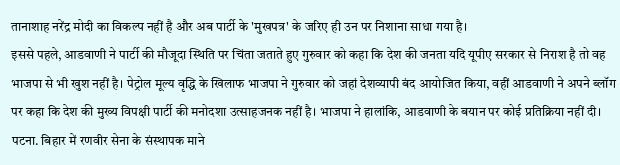तानाशाह नरेंद्र मोदी का विकल्प नहीं है और अब पार्टी के 'मुखपत्र' के जरिए ही उन पर निशाना साधा गया है।
इससे पहले, आडवाणी ने पार्टी की मौजूदा स्थिति पर चिंता जताते हुए गुरुवार को कहा कि देश की जनता यदि यूपीए सरकार से निराश है तो वह भाजपा से भी खुश नहीं है। पेट्रोल मूल्य वृद्धि के खिलाफ भाजपा ने गुरुवार को जहां देशव्यापी बंद आयोजित किया, वहीं आडवाणी ने अपने ब्लॉग पर कहा कि देश की मुख्य विपक्षी पार्टी की मनोदशा उत्साहजनक नहीं है। भाजपा ने हालांकि, आडवाणी के बयान पर कोई प्रतिक्रिया नहीं दी।
पटना. बिहार में रणवीर सेना के संस्थापक माने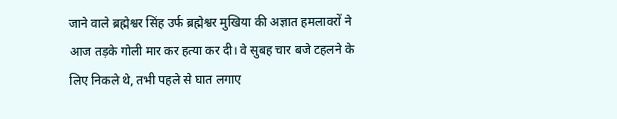जाने वाले ब्रह्मेश्वर सिंह उर्फ ब्रह्मेश्वर मुखिया की अज्ञात हमलावरों ने आज तड़के गोली मार कर हत्या कर दी। वे सुबह चार बजे टहलने के लिए निकले थे, तभी पहले से घात लगाए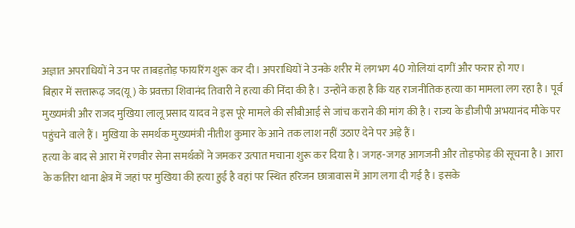अज्ञात अपराधियों ने उन पर ताबड़तोड़ फायरिंग शुरू कर दी। अपराधियों ने उनके शरीर में लगभग 40 गोलियां दागीं और फरार हो गए।
बिहार में सत्तारूढ़ जद(यू) के प्रवक्ता शिवानंद तिवारी ने हत्या की निंदा की है। उन्होंने कहा है कि यह राजनीतिक हत्या का मामला लग रहा है। पूर्व मुख्यमंत्री और राजद मुखिया लालू प्रसाद यादव ने इस पूरे मामले की सीबीआई से जांच कराने की मांग की है। राज्य के डीजीपी अभयानंद मौके पर पहुंचने वाले हैं। मुखिया के समर्थक मुख्यमंत्री नीतीश कुमार के आने तक लाश नहीं उठाए देने पर अड़े हैं।
हत्या के बाद से आरा में रणवीर सेना समर्थकों ने जमकर उत्पात मचाना शुरू कर दिया है। जगह-जगह आगजनी और तोड़फोड़ की सूचना है। आरा के कतिरा थाना क्षेत्र में जहां पर मुखिया की हत्या हुई है वहां पर स्थित हरिजन छात्रावास में आग लगा दी गई है। इसके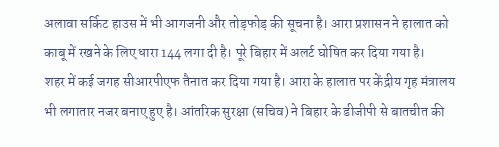अलावा सर्किट हाउस में भी आगजनी और तोड़फोड़ की सूचना है। आरा प्रशासन ने हालात को काबू में रखने के लिए धारा 144 लगा दी है। पूरे बिहार में अलर्ट घोषित कर दिया गया है।
शहर में कई जगह सीआरपीएफ तैनात कर दिया गया है। आरा के हालात पर केंद्रीय गृह मंत्रालय भी लगातार नजर बनाए हुए है। आंतरिक सुरक्षा (सचिव) ने बिहार के डीजीपी से बातचीत की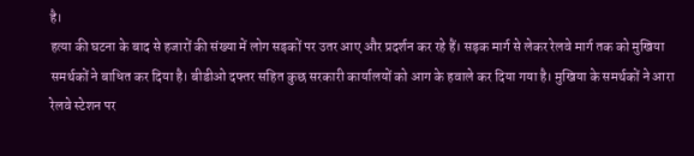है।
हत्या की घटना के बाद से हजारों की संख्या में लोग सड़कों पर उतर आए और प्रदर्शन कर रहे हैं। सड़क मार्ग से लेकर रेलवे मार्ग तक को मुखिया समर्थकों ने बाधित कर दिया है। बीडीओ दफ्तर सहित कुछ सरकारी कार्यालयों को आग के हवाले कर दिया गया है। मुखिया के समर्थकों ने आरा रेलवे स्टेशन पर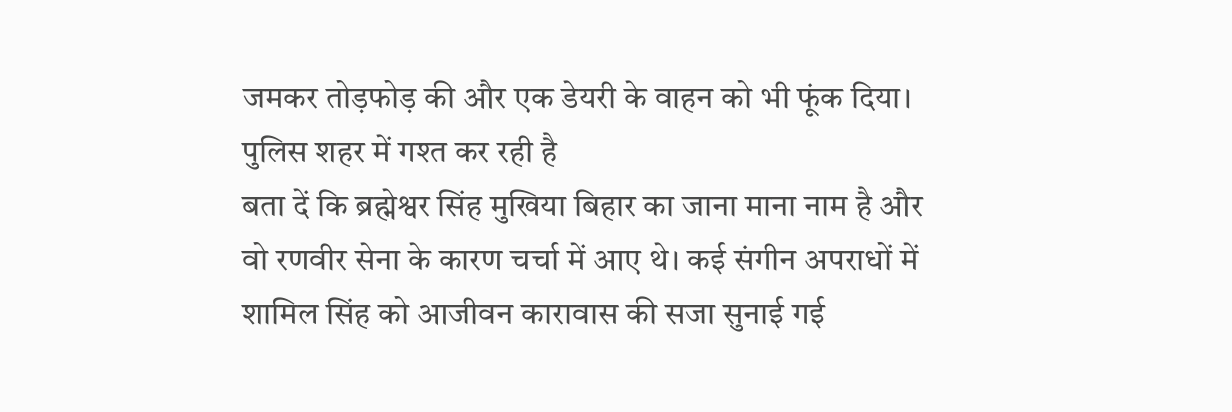जमकर तोड़फोड़ की और एक डेयरी के वाहन को भी फूंक दिया। पुलिस शहर में गश्त कर रही है
बता दें कि ब्रह्मेश्वर सिंह मुखिया बिहार का जाना माना नाम है और वो रणवीर सेना के कारण चर्चा में आए थे। कई संगीन अपराधों में शामिल सिंह को आजीवन कारावास की सजा सुनाई गई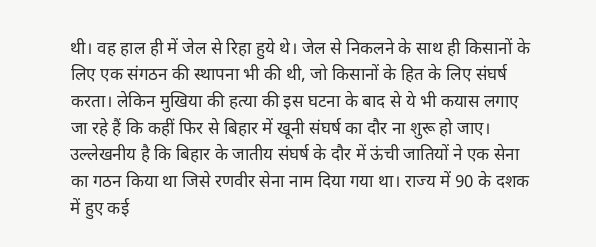थी। वह हाल ही में जेल से रिहा हुये थे। जेल से निकलने के साथ ही किसानों के लिए एक संगठन की स्थापना भी की थी, जो किसानों के हित के लिए संघर्ष करता। लेकिन मुखिया की हत्या की इस घटना के बाद से ये भी कयास लगाए जा रहे हैं कि कहीं फिर से बिहार में खूनी संघर्ष का दौर ना शुरू हो जाए।
उल्लेखनीय है कि बिहार के जातीय संघर्ष के दौर में ऊंची जातियों ने एक सेना का गठन किया था जिसे रणवीर सेना नाम दिया गया था। राज्य में 90 के दशक में हुए कई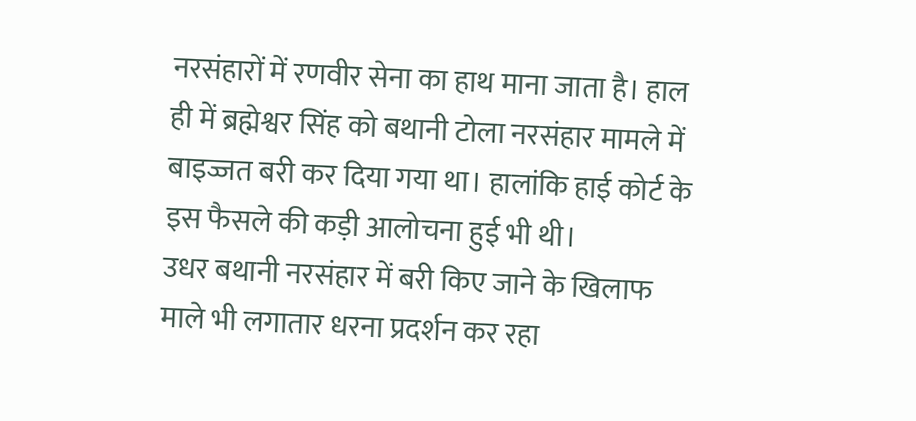नरसंहारों में रणवीर सेना का हाथ माना जाता है। हाल ही में ब्रह्मेश्वर सिंह को बथानी टोला नरसंहार मामले में बाइज्जत बरी कर दिया गया था। हालांकि हाई कोर्ट के इस फैसले की कड़ी आलोचना हुई भी थी।
उधर बथानी नरसंहार में बरी किए जाने के खिलाफ माले भी लगातार धरना प्रदर्शन कर रहा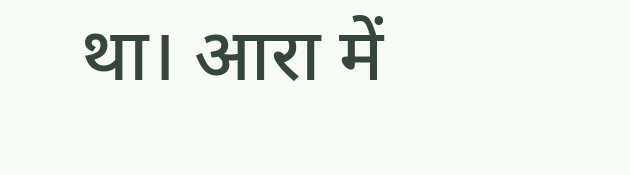था। आरा में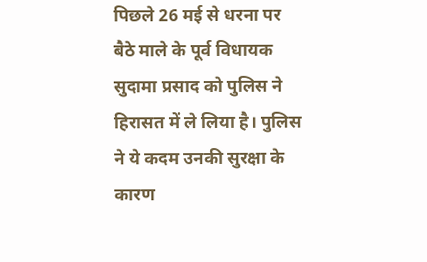पिछले 26 मई से धरना पर बैठे माले के पूर्व विधायक सुदामा प्रसाद को पुलिस ने हिरासत में ले लिया है। पुलिस ने ये कदम उनकी सुरक्षा के कारण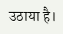उठाया है।